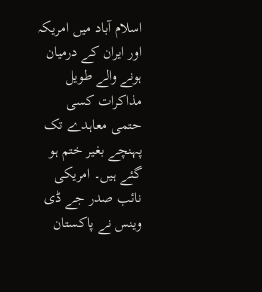اسلام آباد میں امریکہ اور ایران کے درمیان ہونے والے طویل مذاکرات کسی حتمی معاہدے تک پہنچے بغیر ختم ہو گئے ہیں۔ امریکی نائب صدر جے ڈی وینس نے پاکستان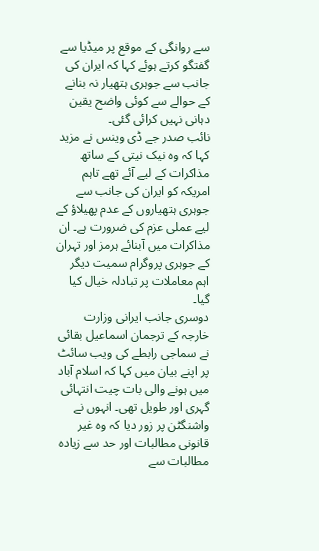سے روانگی کے موقع پر میڈیا سے گفتگو کرتے ہوئے کہا کہ ایران کی جانب سے جوہری ہتھیار نہ بنانے کے حوالے سے کوئی واضح یقین دہانی نہیں کرائی گئی۔
نائب صدر جے ڈی وینس نے مزید کہا کہ وہ نیک نیتی کے ساتھ مذاکرات کے لیے آئے تھے تاہم امریکہ کو ایران کی جانب سے جوہری ہتھیاروں کے عدم پھیلاؤ کے لیے عملی عزم کی ضرورت ہے۔ ان مذاکرات میں آبنائے ہرمز اور تہران کے جوہری پروگرام سمیت دیگر اہم معاملات پر تبادلہ خیال کیا گیا۔
دوسری جانب ایرانی وزارت خارجہ کے ترجمان اسماعیل بقائی نے سماجی رابطے کی ویب سائٹ پر اپنے بیان میں کہا کہ اسلام آباد میں ہونے والی بات چیت انتہائی گہری اور طویل تھی۔ انہوں نے واشنگٹن پر زور دیا کہ وہ غیر قانونی مطالبات اور حد سے زیادہ مطالبات سے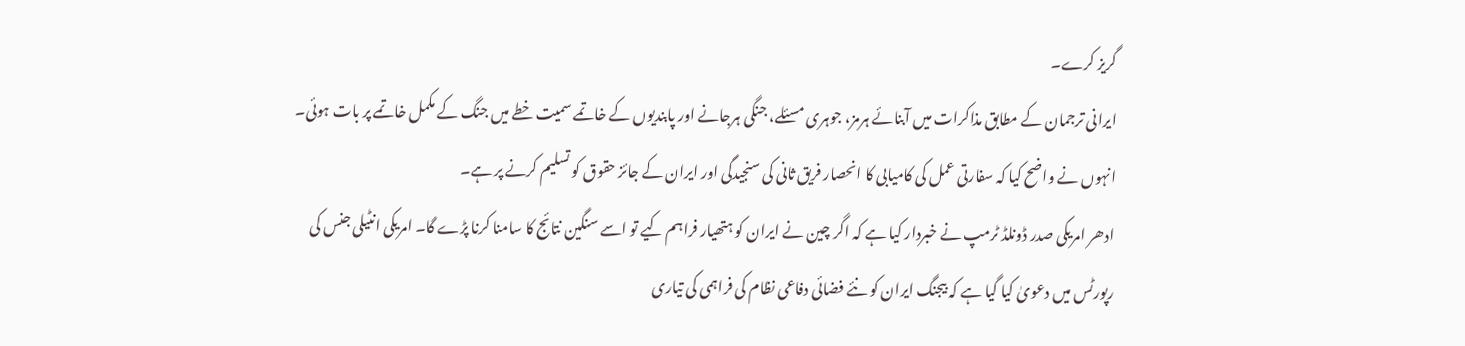گریز کرے۔
ایرانی ترجمان کے مطابق مذاکرات میں آبنائے ہرمز، جوہری مسئلے، جنگی ہرجانے اور پابندیوں کے خاتمے سمیت خطے میں جنگ کے مکمل خاتمے پر بات ہوئی۔ انہوں نے واضح کیا کہ سفارتی عمل کی کامیابی کا انحصار فریق ثانی کی سنجیدگی اور ایران کے جائز حقوق کو تسلیم کرنے پر ہے۔
ادھر امریکی صدر ڈونلڈ ٹرمپ نے خبردار کیا ہے کہ اگر چین نے ایران کو ہتھیار فراہم کیے تو اسے سنگین نتائج کا سامنا کرنا پڑے گا۔ امریکی انٹیلی جنس کی رپورٹس میں دعویٰ کیا گیا ہے کہ بیجنگ ایران کو نئے فضائی دفاعی نظام کی فراہمی کی تیاری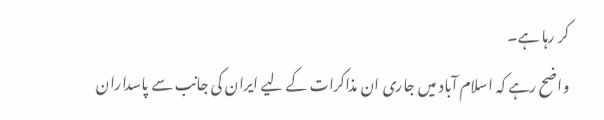کر رہا ہے۔
واضح رہے کہ اسلام آباد میں جاری ان مذاکرات کے لیے ایران کی جانب سے پاسداران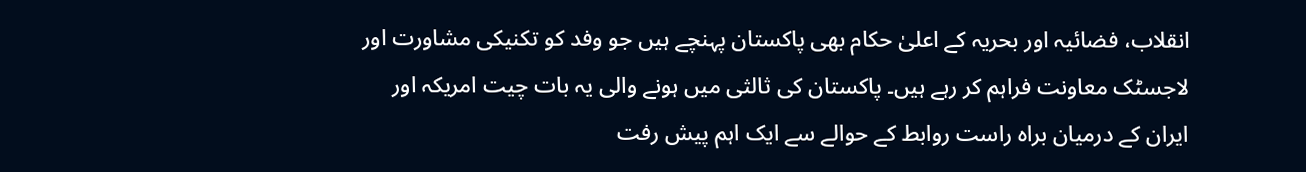انقلاب، فضائیہ اور بحریہ کے اعلیٰ حکام بھی پاکستان پہنچے ہیں جو وفد کو تکنیکی مشاورت اور لاجسٹک معاونت فراہم کر رہے ہیں۔ پاکستان کی ثالثی میں ہونے والی یہ بات چیت امریکہ اور ایران کے درمیان براہ راست روابط کے حوالے سے ایک اہم پیش رفت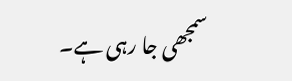سمجھی جا رہی ہے۔